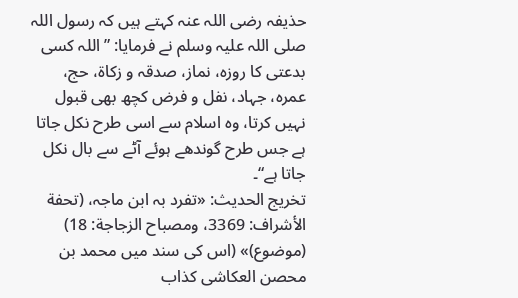حذیفہ رضی اللہ عنہ کہتے ہیں کہ رسول اللہ صلی اللہ علیہ وسلم نے فرمایا: ”اللہ کسی بدعتی کا روزہ، نماز، صدقہ و زکاۃ، حج، عمرہ، جہاد، نفل و فرض کچھ بھی قبول نہیں کرتا، وہ اسلام سے اسی طرح نکل جاتا ہے جس طرح گوندھے ہوئے آٹے سے بال نکل جاتا ہے“۔
تخریج الحدیث: «تفرد بہ ابن ماجہ، (تحفة الأشراف: 3369، ومصباح الزجاجة: 18) (موضوع)» (اس کی سند میں محمد بن محصن العکاشی کذاب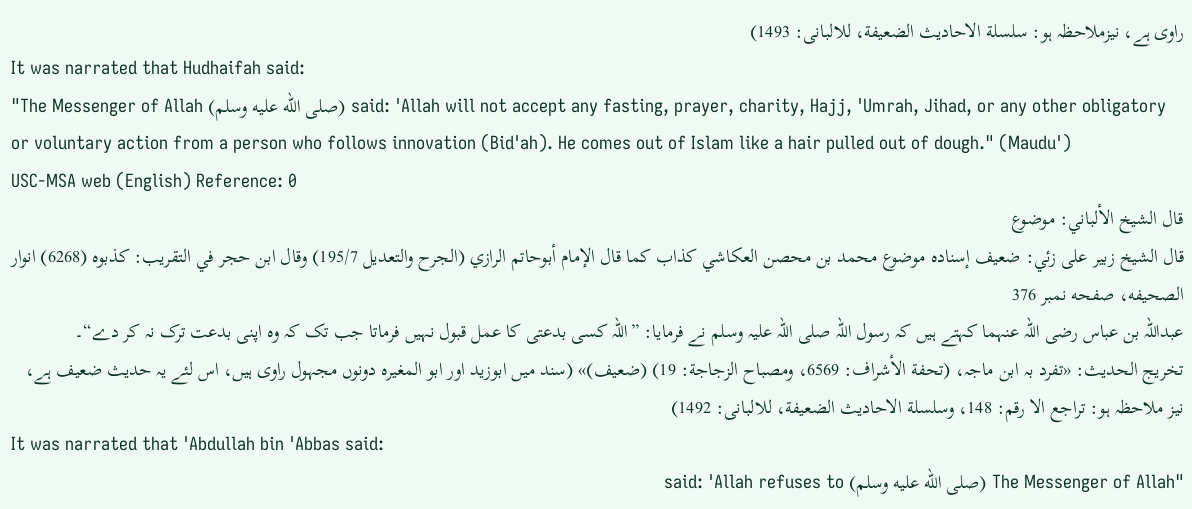راوی ہے، نیزملاحظہ ہو: سلسلة الاحادیث الضعیفة، للالبانی: 1493)
It was narrated that Hudhaifah said:
"The Messenger of Allah (صلى الله عليه وسلم) said: 'Allah will not accept any fasting, prayer, charity, Hajj, 'Umrah, Jihad, or any other obligatory or voluntary action from a person who follows innovation (Bid'ah). He comes out of Islam like a hair pulled out of dough." (Maudu')
USC-MSA web (English) Reference: 0
قال الشيخ الألباني: موضوع
قال الشيخ زبير على زئي: ضعيف إسناده موضوع محمد بن محصن العكاشي كذاب كما قال الإمام أبوحاتم الرازي (الجرح والتعديل 195/7) وقال ابن حجر في التقريب: كذبوه (6268) انوار الصحيفه، صفحه نمبر 376
عبداللہ بن عباس رضی اللہ عنہما کہتے ہیں کہ رسول اللہ صلی اللہ علیہ وسلم نے فرمایا: ”اللہ کسی بدعتی کا عمل قبول نہیں فرماتا جب تک کہ وہ اپنی بدعت ترک نہ کر دے“۔
تخریج الحدیث: «تفرد بہ ابن ماجہ، (تحفة الأشراف: 6569، ومصباح الزجاجة: 19) (ضعیف)» (سند میں ابوزید اور ابو المغیرہ دونوں مجہول راوی ہیں، اس لئے یہ حدیث ضعیف ہے، نیز ملاحظہ ہو: تراجع الا رقم: 148، وسلسلة الاحادیث الضعیفة، للالبانی: 1492)
It was narrated that 'Abdullah bin 'Abbas said:
"The Messenger of Allah (صلى الله عليه وسلم) said: 'Allah refuses to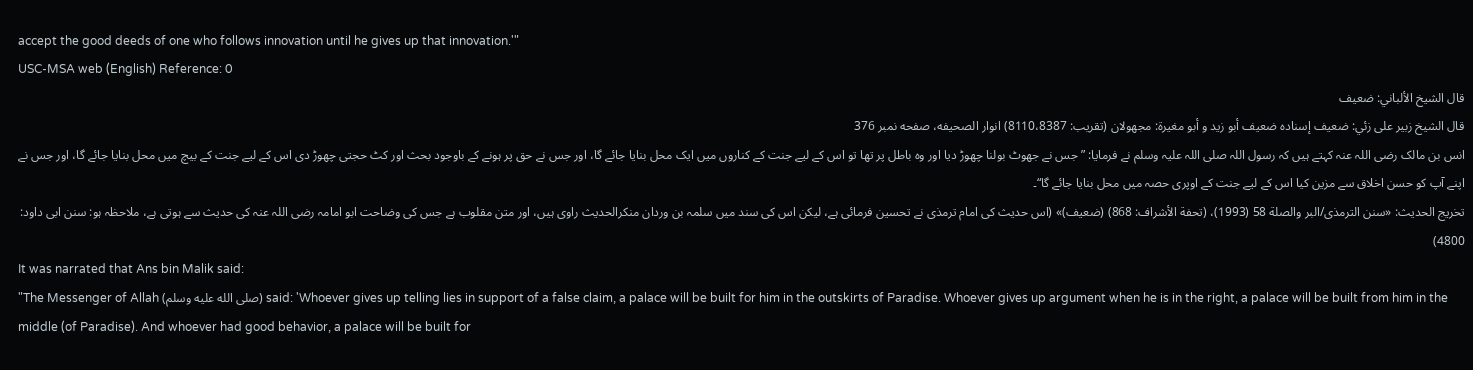accept the good deeds of one who follows innovation until he gives up that innovation.'"
USC-MSA web (English) Reference: 0
قال الشيخ الألباني: ضعيف
قال الشيخ زبير على زئي: ضعيف إسناده ضعيف أبو زيد و أبو مغيرة: مجهولان (تقريب: 8110،8387) انوار الصحيفه، صفحه نمبر 376
انس بن مالک رضی اللہ عنہ کہتے ہیں کہ رسول اللہ صلی اللہ علیہ وسلم نے فرمایا: ”جس نے جھوٹ بولنا چھوڑ دیا اور وہ باطل پر تھا تو اس کے لیے جنت کے کناروں میں ایک محل بنایا جائے گا، اور جس نے حق پر ہونے کے باوجود بحث اور کٹ حجتی چھوڑ دی اس کے لیے جنت کے بیچ میں محل بنایا جائے گا، اور جس نے اپنے آپ کو حسن اخلاق سے مزین کیا اس کے لیے جنت کے اوپری حصہ میں محل بنایا جائے گا“۔
تخریج الحدیث: «سنن الترمذی/البر والصلة 58 (1993)، (تحفة الأشراف: 868) (ضعیف)» (اس حدیث کی امام ترمذی نے تحسین فرمائی ہے، لیکن اس کی سند میں سلمہ بن وردان منکرالحدیث راوی ہیں، اور متن مقلوب ہے جس کی وضاحت ابو امامہ رضی اللہ عنہ کی حدیث سے ہوتی ہے، ملاحظہ ہو: سنن ابی داود: 4800)
It was narrated that Ans bin Malik said:
"The Messenger of Allah (صلى الله عليه وسلم) said: 'Whoever gives up telling lies in support of a false claim, a palace will be built for him in the outskirts of Paradise. Whoever gives up argument when he is in the right, a palace will be built from him in the middle (of Paradise). And whoever had good behavior, a palace will be built for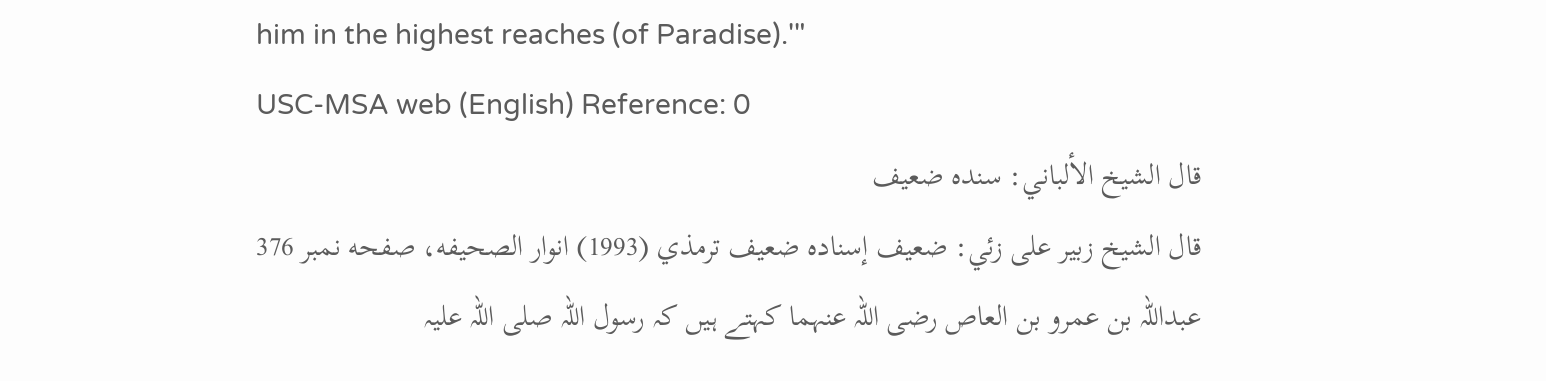him in the highest reaches (of Paradise).'"
USC-MSA web (English) Reference: 0
قال الشيخ الألباني: سنده ضعيف
قال الشيخ زبير على زئي: ضعيف إسناده ضعيف ترمذي (1993) انوار الصحيفه، صفحه نمبر 376
عبداللہ بن عمرو بن العاص رضی اللہ عنہما کہتے ہیں کہ رسول اللہ صلی اللہ علیہ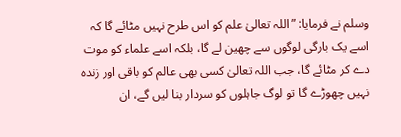وسلم نے فرمایا: ”اللہ تعالیٰ علم کو اس طرح نہیں مٹائے گا کہ اسے یک بارگی لوگوں سے چھین لے گا، بلکہ اسے علماء کو موت دے کر مٹائے گا، جب اللہ تعالیٰ کسی بھی عالم کو باقی اور زندہ نہیں چھوڑے گا تو لوگ جاہلوں کو سردار بنا لیں گے، ان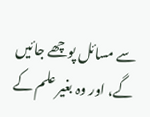سے مسائل پوچھے جائیں گے، اور وہ بغیر علم کے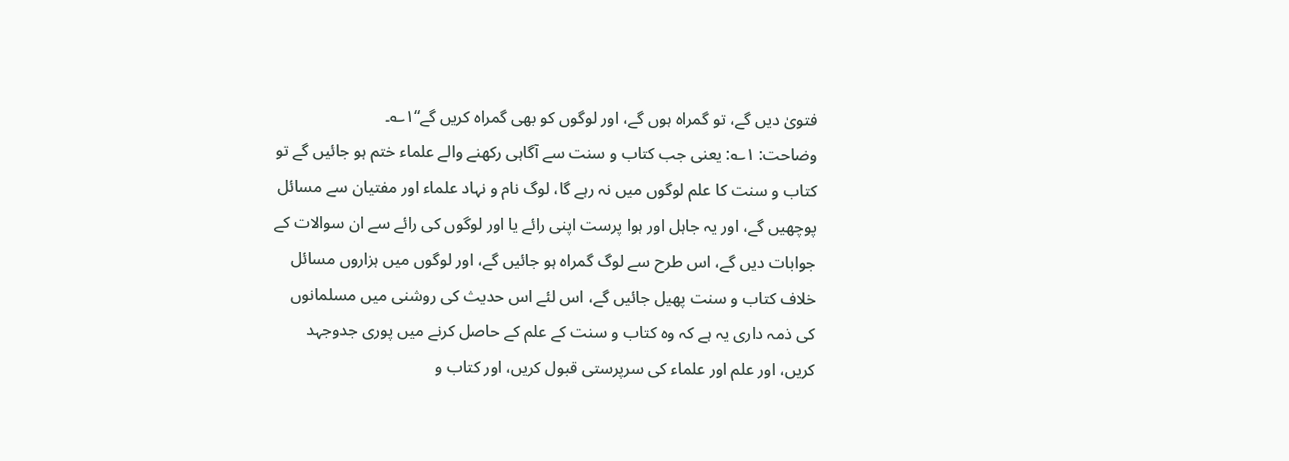فتویٰ دیں گے، تو گمراہ ہوں گے، اور لوگوں کو بھی گمراہ کریں گے“۱؎۔
وضاحت: ۱؎: یعنی جب کتاب و سنت سے آگاہی رکھنے والے علماء ختم ہو جائیں گے تو کتاب و سنت کا علم لوگوں میں نہ رہے گا، لوگ نام و نہاد علماء اور مفتیان سے مسائل پوچھیں گے، اور یہ جاہل اور ہوا پرست اپنی رائے یا اور لوگوں کی رائے سے ان سوالات کے جوابات دیں گے، اس طرح سے لوگ گمراہ ہو جائیں گے، اور لوگوں میں ہزاروں مسائل خلاف کتاب و سنت پھیل جائیں گے، اس لئے اس حدیث کی روشنی میں مسلمانوں کی ذمہ داری یہ ہے کہ وہ کتاب و سنت کے علم کے حاصل کرنے میں پوری جدوجہد کریں، اور علم اور علماء کی سرپرستی قبول کریں، اور کتاب و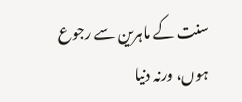سنت کے ماہرین سے رجوع ہوں، ورنہ دنیا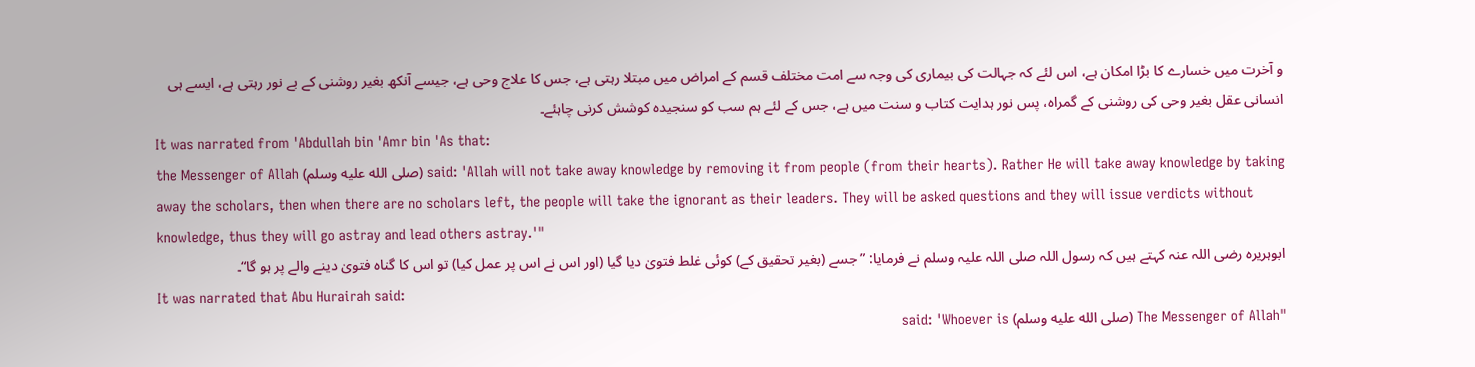و آخرت میں خسارے کا بڑا امکان ہے، اس لئے کہ جہالت کی بیماری کی وجہ سے امت مختلف قسم کے امراض میں مبتلا رہتی ہے، جس کا علاج وحی ہے، جیسے آنکھ بغیر روشنی کے بے نور رہتی ہے، ایسے ہی انسانی عقل بغیر وحی کی روشنی کے گمراہ، پس نور ہدایت کتاب و سنت میں ہے، جس کے لئے ہم سب کو سنجیدہ کوشش کرنی چاہئے۔
It was narrated from 'Abdullah bin 'Amr bin 'As that:
the Messenger of Allah (صلى الله عليه وسلم) said: 'Allah will not take away knowledge by removing it from people (from their hearts). Rather He will take away knowledge by taking away the scholars, then when there are no scholars left, the people will take the ignorant as their leaders. They will be asked questions and they will issue verdicts without knowledge, thus they will go astray and lead others astray.'"
ابوہریرہ رضی اللہ عنہ کہتے ہیں کہ رسول اللہ صلی اللہ علیہ وسلم نے فرمایا: ”جسے (بغیر تحقیق کے) کوئی غلط فتویٰ دیا گیا (اور اس نے اس پر عمل کیا) تو اس کا گناہ فتویٰ دینے والے پر ہو گا“۔
It was narrated that Abu Hurairah said:
"The Messenger of Allah (صلى الله عليه وسلم) said: 'Whoever is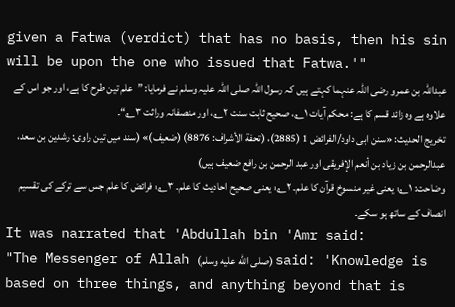given a Fatwa (verdict) that has no basis, then his sin will be upon the one who issued that Fatwa.'"
عبداللہ بن عمرو رضی اللہ عنہما کہتے ہیں کہ رسول اللہ صلی اللہ علیہ وسلم نے فرمایا: ”علم تین طرح کا ہے، اور جو اس کے علاوہ ہے وہ زائد قسم کا ہے: محکم آیات ۱؎، صحیح ثابت سنت ۲؎، اور منصفانہ وراثت ۳؎“۔
تخریج الحدیث: «سنن ابی داود/الفرائض 1 (2885)، (تحفة الأشراف: 8876) (ضعیف)» (سند میں تین راوی: رشدین بن سعد، عبدالرحمن بن زیاد بن أنعم الإفریقی اور عبد الرحمن بن رافع ضعیف ہیں)
وضاحت: ۱؎: یعنی غیر منسوخ قرآن کا علم۔ ۲؎: یعنی صحیح احادیث کا علم۔ ۳؎: فرائض کا علم جس سے ترکے کی تقسیم انصاف کے ساتھ ہو سکے۔
It was narrated that 'Abdullah bin 'Amr said:
"The Messenger of Allah (صلى الله عليه وسلم) said: 'Knowledge is based on three things, and anything beyond that is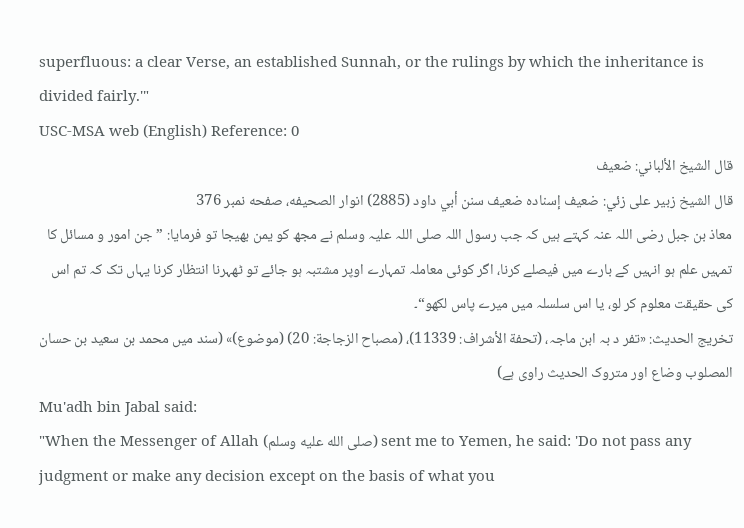superfluous: a clear Verse, an established Sunnah, or the rulings by which the inheritance is divided fairly.'"
USC-MSA web (English) Reference: 0
قال الشيخ الألباني: ضعيف
قال الشيخ زبير على زئي: ضعيف إسناده ضعيف سنن أبي داود (2885) انوار الصحيفه، صفحه نمبر 376
معاذ بن جبل رضی اللہ عنہ کہتے ہیں کہ جب رسول اللہ صلی اللہ علیہ وسلم نے مجھ کو یمن بھیجا تو فرمایا: ”جن امور و مسائل کا تمہیں علم ہو انہیں کے بارے میں فیصلے کرنا، اگر کوئی معاملہ تمہارے اوپر مشتبہ ہو جائے تو ٹھہرنا انتظار کرنا یہاں تک کہ تم اس کی حقیقت معلوم کر لو، یا اس سلسلہ میں میرے پاس لکھو“۔
تخریج الحدیث: «تفر د بہ ابن ماجہ، (تحفة الأشراف: 11339)، (مصباح الزجاجة: 20) (موضوع)» (سند میں محمد بن سعید بن حسان المصلوب وضاع اور متروک الحدیث راوی ہے)
Mu'adh bin Jabal said:
"When the Messenger of Allah (صلى الله عليه وسلم) sent me to Yemen, he said: 'Do not pass any judgment or make any decision except on the basis of what you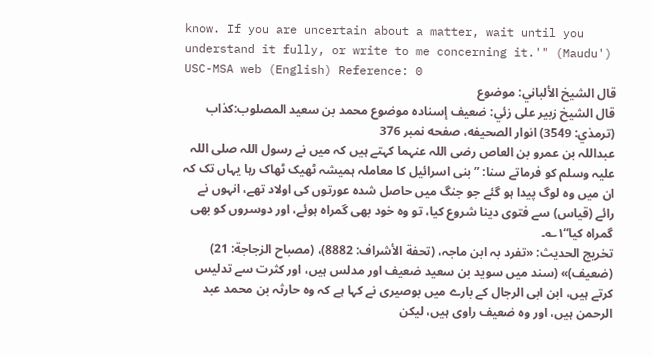know. If you are uncertain about a matter, wait until you understand it fully, or write to me concerning it.'" (Maudu')
USC-MSA web (English) Reference: 0
قال الشيخ الألباني: موضوع
قال الشيخ زبير على زئي: ضعيف إسناده موضوع محمد بن سعيد المصلوب:كذاب (ترمذي: 3549) انوار الصحيفه، صفحه نمبر 376
عبداللہ بن عمرو بن العاص رضی اللہ عنہما کہتے ہیں کہ میں نے رسول اللہ صلی اللہ علیہ وسلم کو فرماتے سنا: ”بنی اسرائیل کا معاملہ ہمیشہ ٹھیک ٹھاک رہا یہاں تک کہ ان میں وہ لوگ پیدا ہو گئے جو جنگ میں حاصل شدہ عورتوں کی اولاد تھے، انہوں نے رائے (قیاس) سے فتوی دینا شروع کیا، تو وہ خود بھی گمراہ ہوئے، اور دوسروں کو بھی گمراہ کیا“۱؎۔
تخریج الحدیث: «تفرد بہ ابن ماجہ، (تحفة الأشراف: 8882)، (مصباح الزجاجة: 21) (ضعیف)» (سند میں سوید بن سعید ضعیف اور مدلس ہیں، اور کثرت سے تدلیس کرتے ہیں، ابن ابی الرجال کے بارے میں بوصیری نے کہا ہے کہ وہ حارثہ بن محمد عبد الرحمن ہیں، اور وہ ضعیف راوی ہیں، لیکن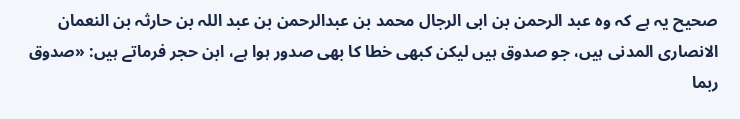صحیح یہ ہے کہ وہ عبد الرحمن بن ابی الرجال محمد بن عبدالرحمن بن عبد اللہ بن حارثہ بن النعمان الانصاری المدنی ہیں، جو صدوق ہیں لیکن کبھی خطا کا بھی صدور ہوا ہے، ابن حجر فرماتے ہیں: «صدوق ربما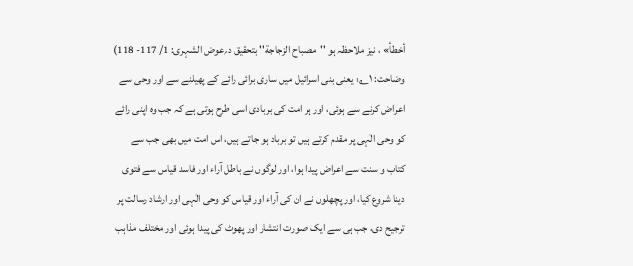أخطأ» ، نیز ملاحظہ ہو ''مصباح الزجاجة'' بتحقیق د؍عوض الشہری: 1/ 117- 118)
وضاحت: ۱؎: یعنی بنی اسرائیل میں ساری برائی رائے کے پھیلنے سے اور وحی سے اعراض کرنے سے ہوئی، اور ہر امت کی بربادی اسی طرح ہوتی ہے کہ جب وہ اپنی رائے کو وحی الٰہی پر مقدم کرتے ہیں تو برباد ہو جاتے ہیں، اس امت میں بھی جب سے کتاب و سنت سے اعراض پیدا ہوا، اور لوگوں نے باطل آراء اور فاسد قیاس سے فتوی دینا شروع کیا، اور پچھلوں نے ان کی آراء اور قیاس کو وحی الٰہی اور ارشاد رسالت پر ترجیح دی، جب ہی سے ایک صورت انتشار اور پھوٹ کی پیدا ہوئی اور مختلف مذاہب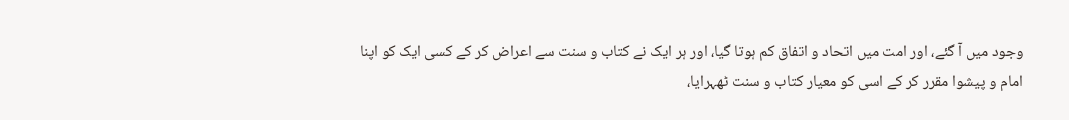وجود میں آ گئے، اور امت میں اتحاد و اتفاق کم ہوتا گیا، اور ہر ایک نے کتاب و سنت سے اعراض کر کے کسی ایک کو اپنا امام و پیشوا مقرر کر کے اسی کو معیار کتاب و سنت ٹھہرایا،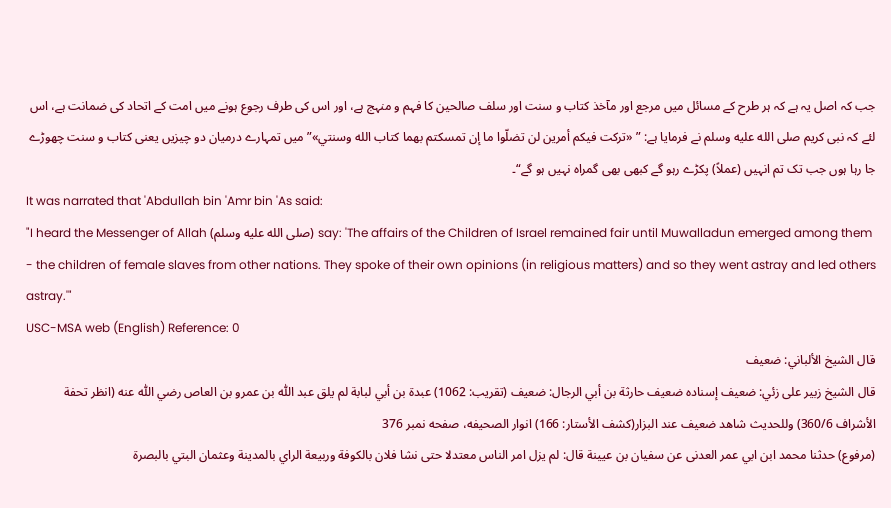جب کہ اصل یہ ہے کہ ہر طرح کے مسائل میں مرجع اور مآخذ کتاب و سنت اور سلف صالحین کا فہم و منہج ہے، اور اس کی طرف رجوع ہونے میں امت کے اتحاد کی ضمانت ہے، اس لئے کہ نبی کریم صلى الله عليه وسلم نے فرمایا ہے: ” «تركت فيكم أمرين لن تضلّوا ما إن تمسكتم بهما كتاب الله وسنتي»”میں تمہارے درمیان دو چیزیں یعنی کتاب و سنت چھوڑے جا رہا ہوں جب تک تم انہیں (عملاً) پکڑے رہو گے کبھی بھی گمراہ نہیں ہو گے“۔
It was narrated that 'Abdullah bin 'Amr bin 'As said:
"I heard the Messenger of Allah (صلى الله عليه وسلم) say: 'The affairs of the Children of Israel remained fair until Muwalladun emerged among them - the children of female slaves from other nations. They spoke of their own opinions (in religious matters) and so they went astray and led others astray.'"
USC-MSA web (English) Reference: 0
قال الشيخ الألباني: ضعيف
قال الشيخ زبير على زئي: ضعيف إسناده ضعيف حارثة بن أبي الرجال: ضعيف (تقريب: 1062) عبدة بن أبي لبابة لم يلق عبد اللّٰه بن عمرو بن العاص رضي اللّٰه عنه (انظر تحفة الأشراف 360/6) وللحديث شاهد ضعيف عند البزار(كشف الأستار: 166) انوار الصحيفه، صفحه نمبر 376
(مرفوع) حدثنا محمد ابن ابي عمر العدنى عن سفيان بن عيينة قال: لم يزل امر الناس معتدلا حتى نشا فلان بالكوفة وربيعة الراي بالمدينة وعثمان البتي بالبصرة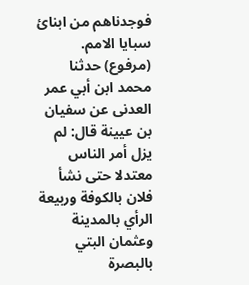فوجدناهم من ابنائ سبايا الامم. (مرفوع) حدثنا محمد ابن أبي عمر العدنى عن سفيان بن عيينة قال: لم يزل أمر الناس معتدلا حتى نشأ فلان بالكوفة وربيعة الرأي بالمدينة وعثمان البتي بالبصرة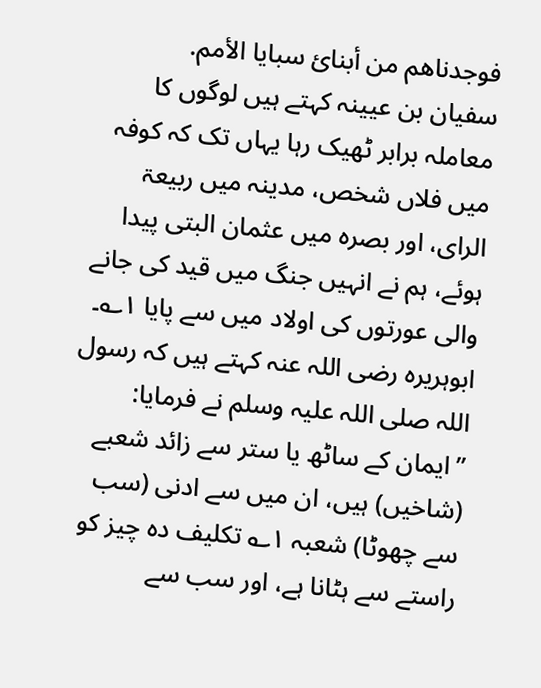فوجدناهم من أبنائ سبايا الأمم.
سفیان بن عیینہ کہتے ہیں لوگوں کا معاملہ برابر ٹھیک رہا یہاں تک کہ کوفہ میں فلاں شخص، مدینہ میں ربیعۃ الرای، اور بصرہ میں عثمان البتی پیدا ہوئے، ہم نے انہیں جنگ میں قید کی جانے والی عورتوں کی اولاد میں سے پایا ۱؎۔
ابوہریرہ رضی اللہ عنہ کہتے ہیں کہ رسول اللہ صلی اللہ علیہ وسلم نے فرمایا: ”ایمان کے ساٹھ یا ستر سے زائد شعبے (شاخیں) ہیں، ان میں سے ادنی (سب سے چھوٹا) شعبہ ۱؎ تکلیف دہ چیز کو راستے سے ہٹانا ہے، اور سب سے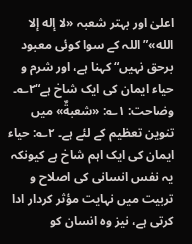اعلیٰ اور بہتر شعبہ «لا إله إلا الله»”اللہ کے سوا کوئی معبود برحق نہیں“ کہنا ہے، اور شرم و حیاء ایمان کی ایک شاخ ہے“۲؎۔
وضاحت: ۱؎: «شعبةٌ» میں تنوین تعظیم کے لئے ہے۔ ۲؎: حیاء ایمان کی ایک اہم شاخ ہے کیونکہ یہ نفس انسانی کی اصلاح و تربیت میں نہایت مؤثر کردار ادا کرتی ہے، نیز وہ انسان کو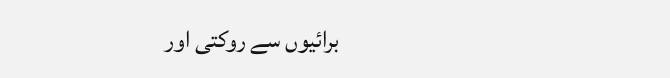برائیوں سے روکتی اور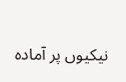نیکیوں پر آمادہ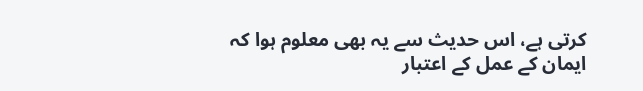کرتی ہے، اس حدیث سے یہ بھی معلوم ہوا کہ ایمان کے عمل کے اعتبار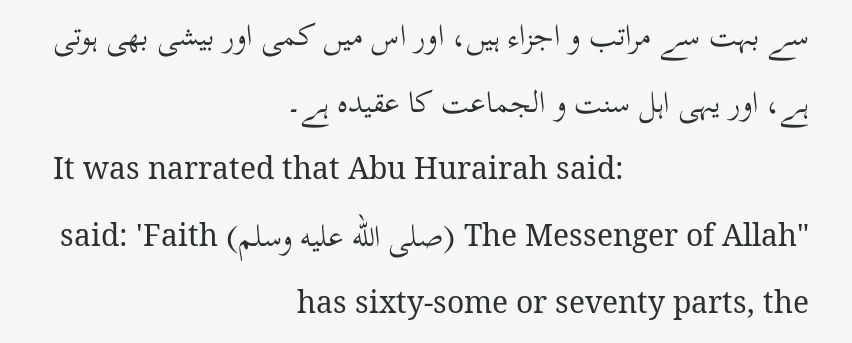سے بہت سے مراتب و اجزاء ہیں، اور اس میں کمی اور بیشی بھی ہوتی ہے، اور یہی اہل سنت و الجماعت کا عقیدہ ہے۔
It was narrated that Abu Hurairah said:
"The Messenger of Allah (صلى الله عليه وسلم) said: 'Faith has sixty-some or seventy parts, the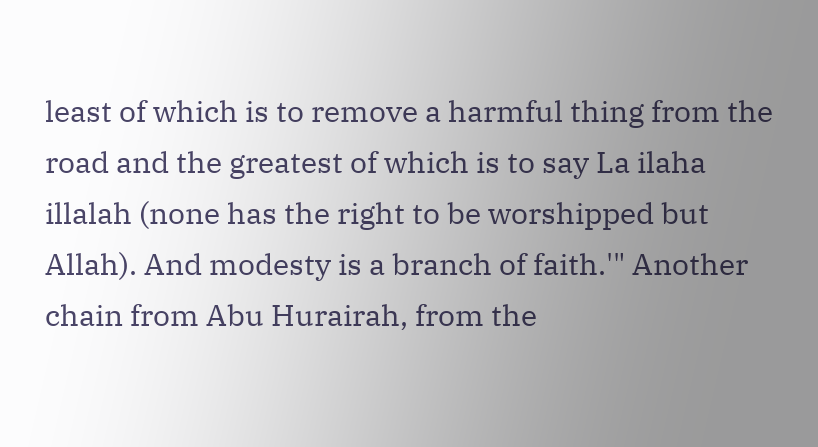least of which is to remove a harmful thing from the road and the greatest of which is to say La ilaha illalah (none has the right to be worshipped but Allah). And modesty is a branch of faith.'" Another chain from Abu Hurairah, from the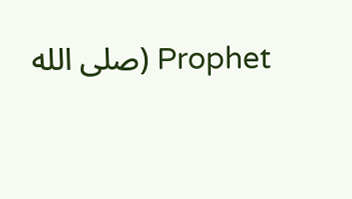Prophet (صلى الله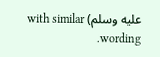عليه وسلم) with similar wording.